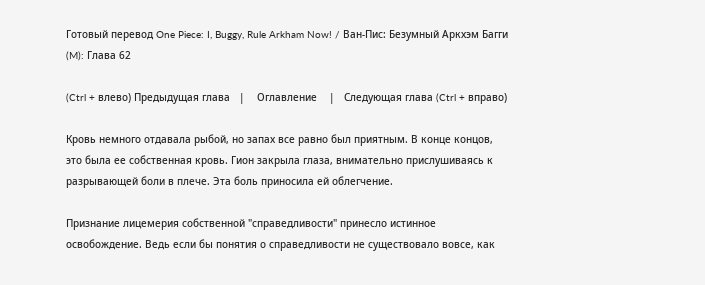Готовый перевод One Piece: I, Buggy, Rule Arkham Now! / Ван-Пис: Безумный Аркхэм Багги (M): Глава 62

(Ctrl + влево) Предыдущая глава   |    Оглавление    |   Следующая глава (Ctrl + вправо)

Кровь немного отдавала рыбой, но запах все равно был приятным. В конце концов, это была ее собственная кровь. Гион закрыла глаза, внимательно прислушиваясь к разрывающей боли в плече. Эта боль приносила ей облегчение.

Признание лицемерия собственной "справедливости" принесло истинное освобождение. Ведь если бы понятия о справедливости не существовало вовсе, как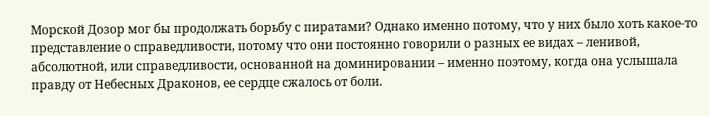Морской Дозор мог бы продолжать борьбу с пиратами? Однако именно потому, что у них было хоть какое-то представление о справедливости, потому что они постоянно говорили о разных ее видах – ленивой, абсолютной, или справедливости, основанной на доминировании – именно поэтому, когда она услышала правду от Небесных Драконов, ее сердце сжалось от боли.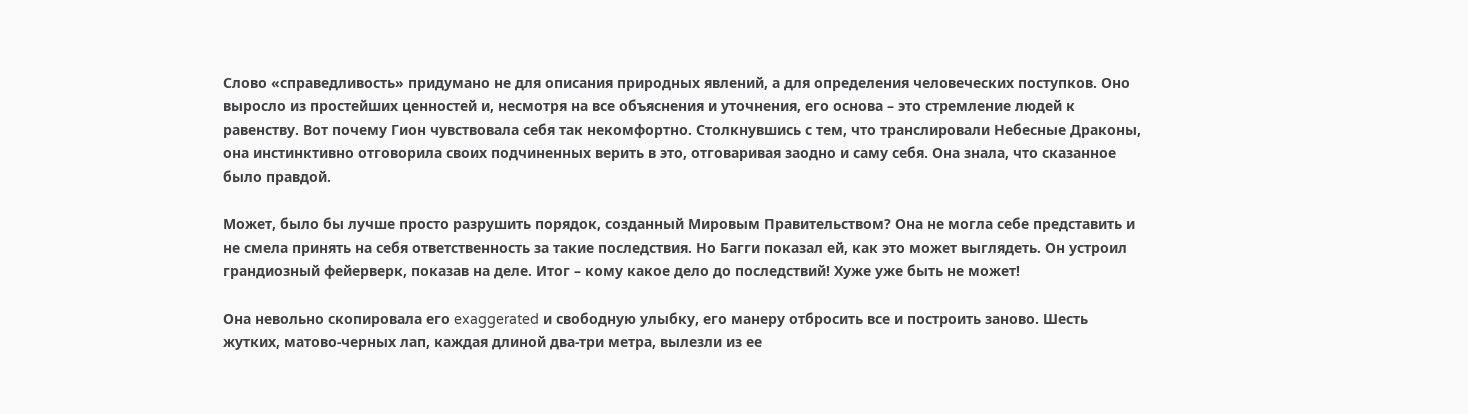Слово «справедливость» придумано не для описания природных явлений, а для определения человеческих поступков. Оно выросло из простейших ценностей и, несмотря на все объяснения и уточнения, его основа – это стремление людей к равенству. Вот почему Гион чувствовала себя так некомфортно. Столкнувшись с тем, что транслировали Небесные Драконы, она инстинктивно отговорила своих подчиненных верить в это, отговаривая заодно и саму себя. Она знала, что сказанное было правдой.

Может, было бы лучше просто разрушить порядок, созданный Мировым Правительством? Она не могла себе представить и не смела принять на себя ответственность за такие последствия. Но Багги показал ей, как это может выглядеть. Он устроил грандиозный фейерверк, показав на деле. Итог – кому какое дело до последствий! Хуже уже быть не может!

Она невольно скопировала его exaggerated и свободную улыбку, его манеру отбросить все и построить заново. Шесть жутких, матово-черных лап, каждая длиной два-три метра, вылезли из ее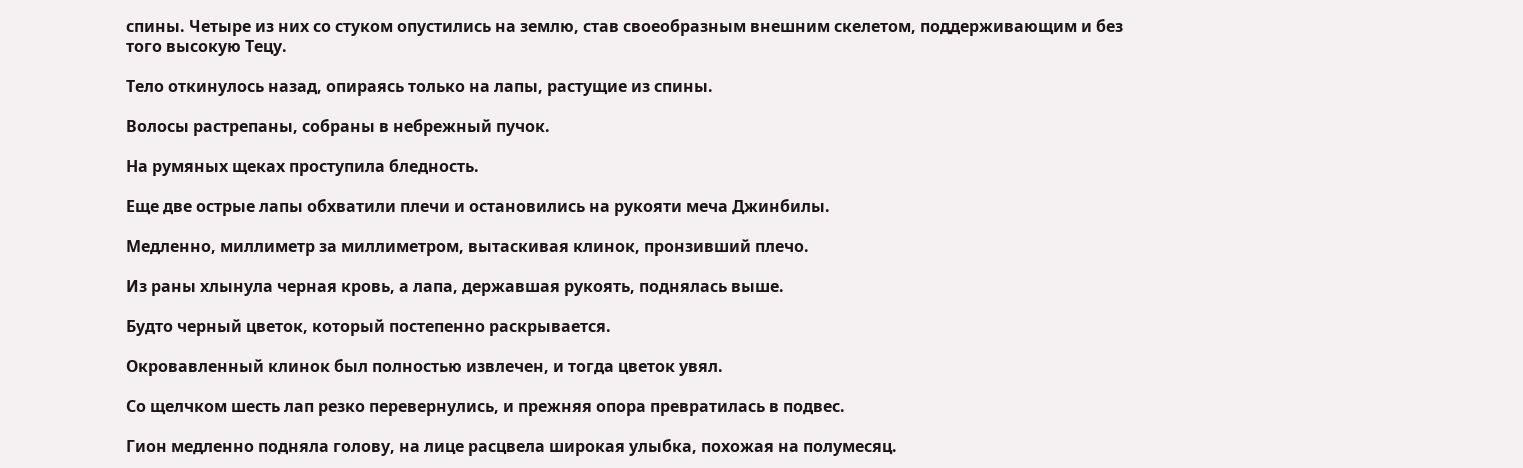спины. Четыре из них со стуком опустились на землю, став своеобразным внешним скелетом, поддерживающим и без того высокую Тецу.

Тело откинулось назад, опираясь только на лапы, растущие из спины.

Волосы растрепаны, собраны в небрежный пучок.

На румяных щеках проступила бледность.

Еще две острые лапы обхватили плечи и остановились на рукояти меча Джинбилы.

Медленно, миллиметр за миллиметром, вытаскивая клинок, пронзивший плечо.

Из раны хлынула черная кровь, а лапа, державшая рукоять, поднялась выше.

Будто черный цветок, который постепенно раскрывается.

Окровавленный клинок был полностью извлечен, и тогда цветок увял.

Со щелчком шесть лап резко перевернулись, и прежняя опора превратилась в подвес.

Гион медленно подняла голову, на лице расцвела широкая улыбка, похожая на полумесяц.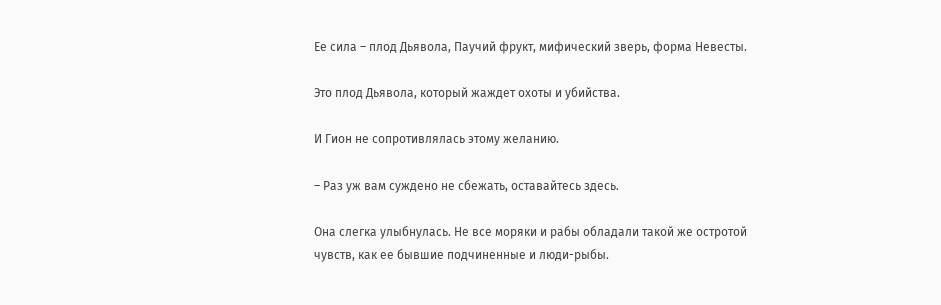Ее сила – плод Дьявола, Паучий фрукт, мифический зверь, форма Невесты.

Это плод Дьявола, который жаждет охоты и убийства.

И Гион не сопротивлялась этому желанию.

– Раз уж вам суждено не сбежать, оставайтесь здесь.

Она слегка улыбнулась. Не все моряки и рабы обладали такой же остротой чувств, как ее бывшие подчиненные и люди-рыбы.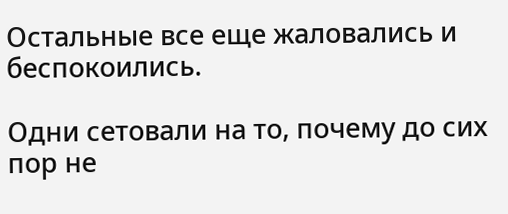Остальные все еще жаловались и беспокоились.

Одни сетовали на то, почему до сих пор не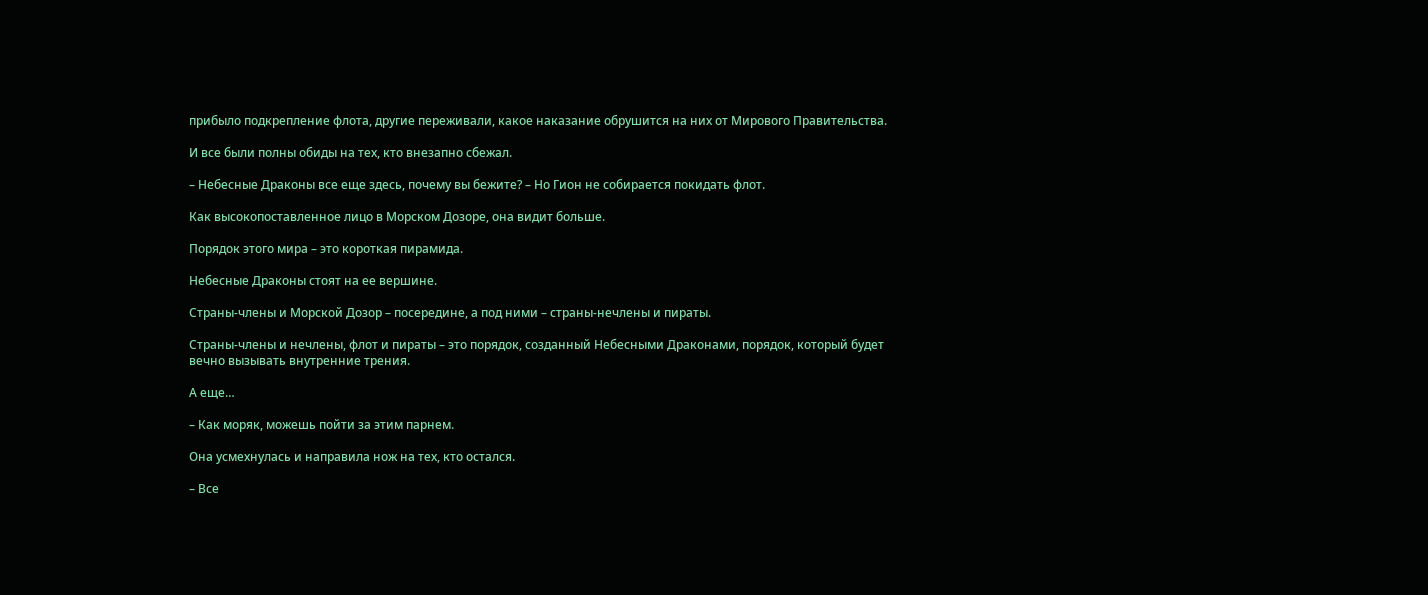прибыло подкрепление флота, другие переживали, какое наказание обрушится на них от Мирового Правительства.

И все были полны обиды на тех, кто внезапно сбежал.

– Небесные Драконы все еще здесь, почему вы бежите? – Но Гион не собирается покидать флот.

Как высокопоставленное лицо в Морском Дозоре, она видит больше.

Порядок этого мира – это короткая пирамида.

Небесные Драконы стоят на ее вершине.

Страны-члены и Морской Дозор – посередине, а под ними – страны-нечлены и пираты.

Страны-члены и нечлены, флот и пираты – это порядок, созданный Небесными Драконами, порядок, который будет вечно вызывать внутренние трения.

А еще…

– Как моряк, можешь пойти за этим парнем.

Она усмехнулась и направила нож на тех, кто остался.

– Все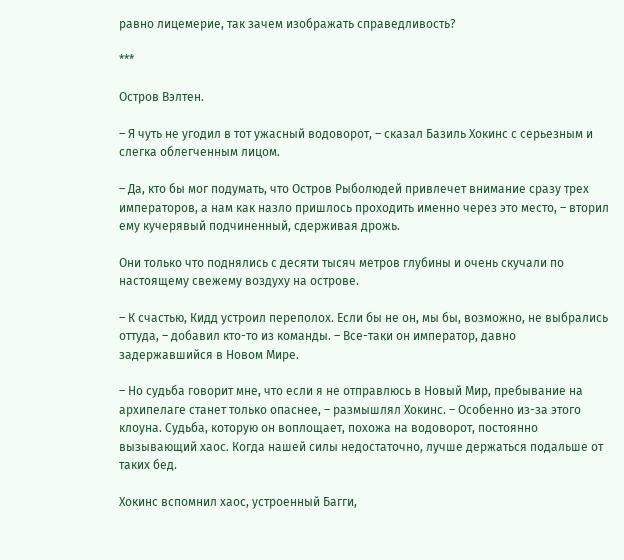равно лицемерие, так зачем изображать справедливость?

***

Остров Вэлтен.

– Я чуть не угодил в тот ужасный водоворот, – сказал Базиль Хокинс с серьезным и слегка облегченным лицом.

– Да, кто бы мог подумать, что Остров Рыболюдей привлечет внимание сразу трех императоров, а нам как назло пришлось проходить именно через это место, – вторил ему кучерявый подчиненный, сдерживая дрожь.

Они только что поднялись с десяти тысяч метров глубины и очень скучали по настоящему свежему воздуху на острове.

– К счастью, Кидд устроил переполох. Если бы не он, мы бы, возможно, не выбрались оттуда, – добавил кто-то из команды. – Все-таки он император, давно задержавшийся в Новом Мире.

– Но судьба говорит мне, что если я не отправлюсь в Новый Мир, пребывание на архипелаге станет только опаснее, – размышлял Хокинс. – Особенно из-за этого клоуна. Судьба, которую он воплощает, похожа на водоворот, постоянно вызывающий хаос. Когда нашей силы недостаточно, лучше держаться подальше от таких бед.

Хокинс вспомнил хаос, устроенный Багги,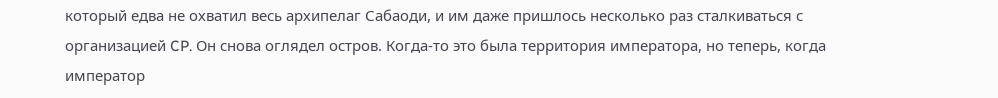который едва не охватил весь архипелаг Сабаоди, и им даже пришлось несколько раз сталкиваться с организацией CP. Он снова оглядел остров. Когда-то это была территория императора, но теперь, когда император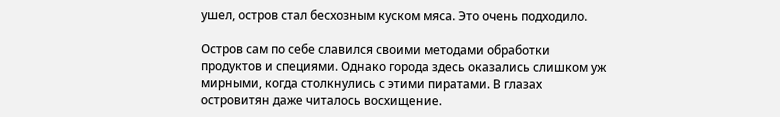ушел, остров стал бесхозным куском мяса. Это очень подходило.

Остров сам по себе славился своими методами обработки продуктов и специями. Однако города здесь оказались слишком уж мирными, когда столкнулись с этими пиратами. В глазах островитян даже читалось восхищение.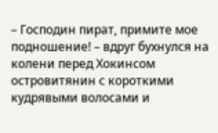– Господин пират, примите мое подношение! – вдруг бухнулся на колени перед Хокинсом островитянин с короткими кудрявыми волосами и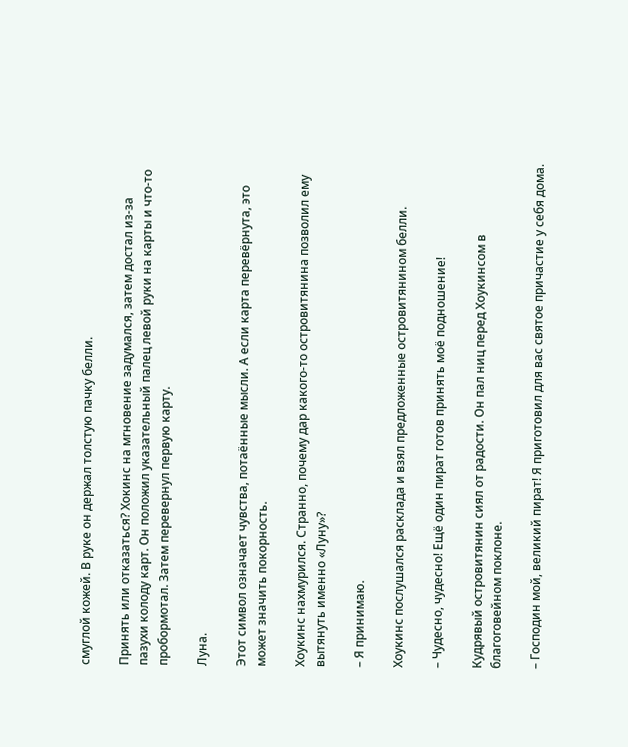смуглой кожей. В руке он держал толстую пачку белли.

Принять или отказаться? Хокинс на мгновение задумался, затем достал из-за пазухи колоду карт. Он положил указательный палец левой руки на карты и что-то пробормотал. Затем перевернул первую карту.

Луна.

Этот символ означает чувства, потаённые мысли. А если карта перевёрнута, это может значить покорность.

Хоукинс нахмурился. Странно, почему дар какого-то островитянина позволил ему вытянуть именно «Луну»?

– Я принимаю.

Хоукинс послушался расклада и взял предложенные островитянином белли.

– Чудесно, чудесно! Ещё один пират готов принять моё подношение!

Кудрявый островитянин сиял от радости. Он пал ниц перед Хоукинсом в благоговейном поклоне.

– Господин мой, великий пират! Я приготовил для вас святое причастие у себя дома.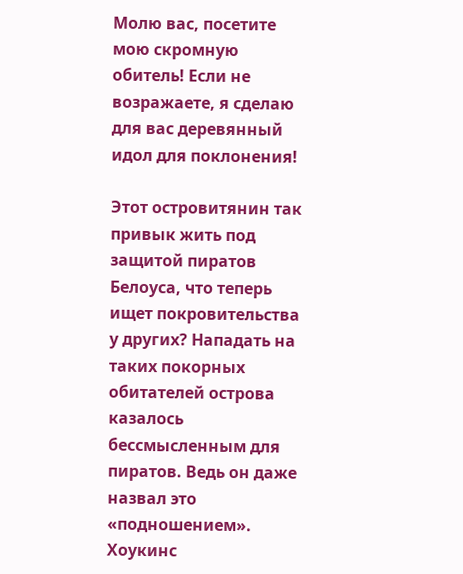Молю вас, посетите мою скромную обитель! Если не возражаете, я сделаю для вас деревянный идол для поклонения!

Этот островитянин так привык жить под защитой пиратов Белоуса, что теперь ищет покровительства у других? Нападать на таких покорных обитателей острова казалось бессмысленным для пиратов. Ведь он даже назвал это «подношением». Хоукинс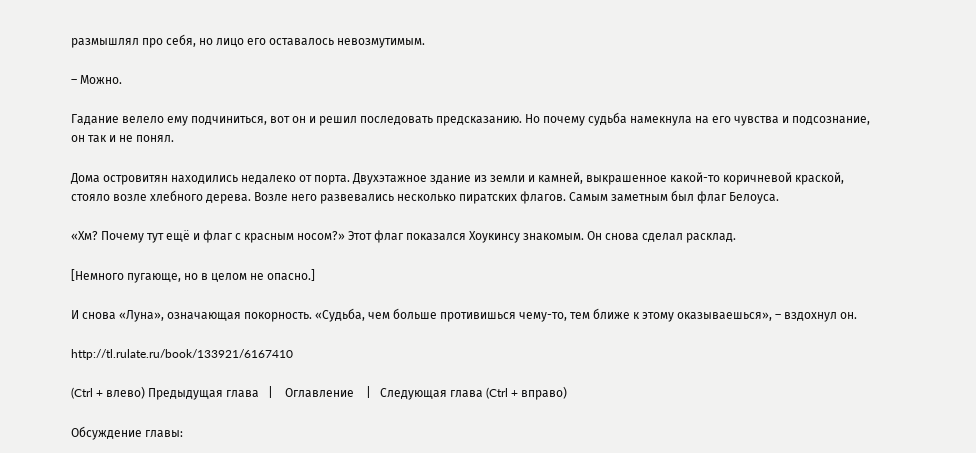размышлял про себя, но лицо его оставалось невозмутимым.

– Можно.

Гадание велело ему подчиниться, вот он и решил последовать предсказанию. Но почему судьба намекнула на его чувства и подсознание, он так и не понял.

Дома островитян находились недалеко от порта. Двухэтажное здание из земли и камней, выкрашенное какой-то коричневой краской, стояло возле хлебного дерева. Возле него развевались несколько пиратских флагов. Самым заметным был флаг Белоуса.

«Хм? Почему тут ещё и флаг с красным носом?» Этот флаг показался Хоукинсу знакомым. Он снова сделал расклад.

[Немного пугающе, но в целом не опасно.]

И снова «Луна», означающая покорность. «Судьба, чем больше противишься чему-то, тем ближе к этому оказываешься», – вздохнул он.

http://tl.rulate.ru/book/133921/6167410

(Ctrl + влево) Предыдущая глава   |    Оглавление    |   Следующая глава (Ctrl + вправо)

Обсуждение главы: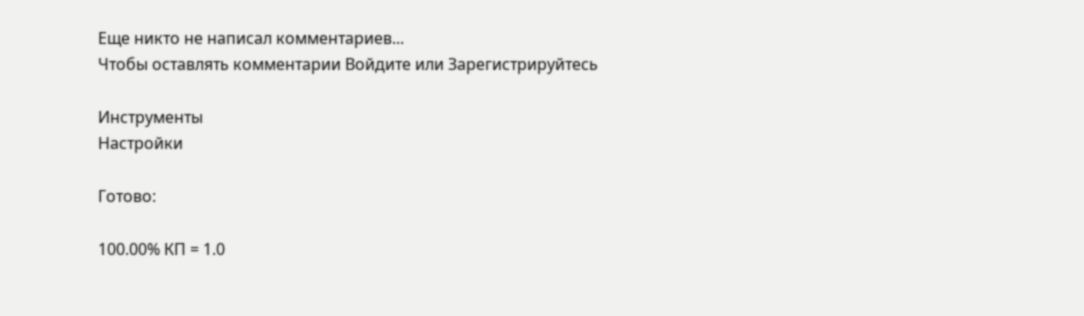Еще никто не написал комментариев...
Чтобы оставлять комментарии Войдите или Зарегистрируйтесь

Инструменты
Настройки

Готово:

100.00% КП = 1.0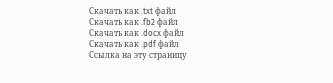Скачать как .txt файл
Скачать как .fb2 файл
Скачать как .docx файл
Скачать как .pdf файл
Ссылка на эту страницу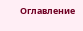Оглавление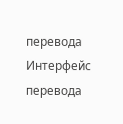перевода
Интерфейс перевода